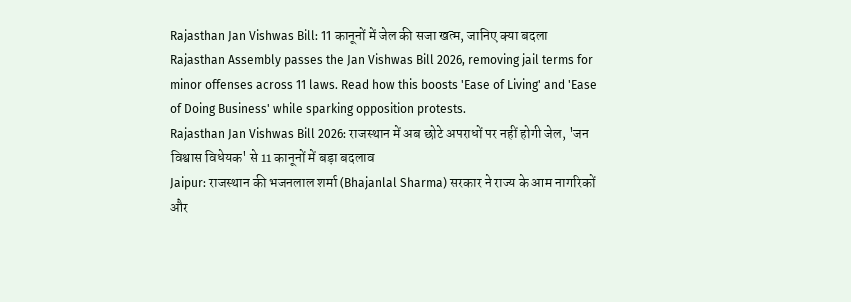Rajasthan Jan Vishwas Bill: 11 कानूनों में जेल की सजा खत्म, जानिए क्या बदला
Rajasthan Assembly passes the Jan Vishwas Bill 2026, removing jail terms for minor offenses across 11 laws. Read how this boosts 'Ease of Living' and 'Ease of Doing Business' while sparking opposition protests.
Rajasthan Jan Vishwas Bill 2026: राजस्थान में अब छोटे अपराधों पर नहीं होगी जेल, 'जन विश्वास विधेयक' से 11 कानूनों में बड़ा बदलाव
Jaipur: राजस्थान की भजनलाल शर्मा (Bhajanlal Sharma) सरकार ने राज्य के आम नागरिकों और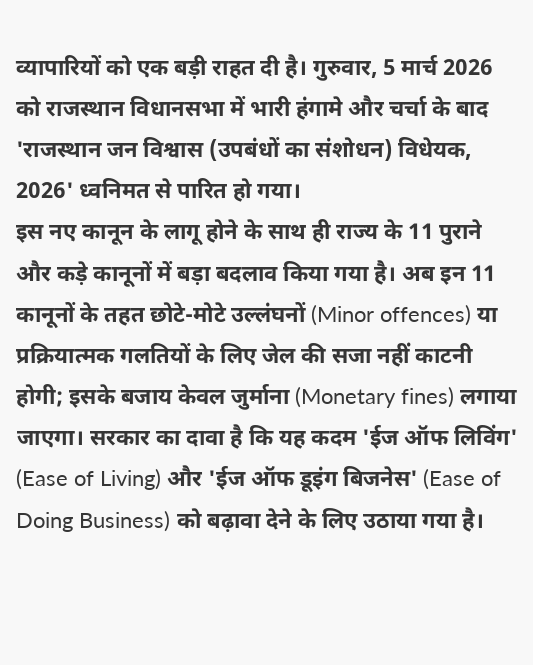व्यापारियों को एक बड़ी राहत दी है। गुरुवार, 5 मार्च 2026 को राजस्थान विधानसभा में भारी हंगामे और चर्चा के बाद 'राजस्थान जन विश्वास (उपबंधों का संशोधन) विधेयक, 2026' ध्वनिमत से पारित हो गया।
इस नए कानून के लागू होने के साथ ही राज्य के 11 पुराने और कड़े कानूनों में बड़ा बदलाव किया गया है। अब इन 11 कानूनों के तहत छोटे-मोटे उल्लंघनों (Minor offences) या प्रक्रियात्मक गलतियों के लिए जेल की सजा नहीं काटनी होगी; इसके बजाय केवल जुर्माना (Monetary fines) लगाया जाएगा। सरकार का दावा है कि यह कदम 'ईज ऑफ लिविंग' (Ease of Living) और 'ईज ऑफ डूइंग बिजनेस' (Ease of Doing Business) को बढ़ावा देने के लिए उठाया गया है।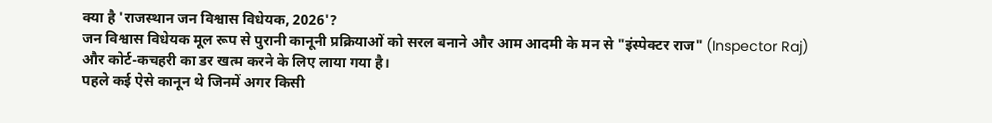क्या है 'राजस्थान जन विश्वास विधेयक, 2026'?
जन विश्वास विधेयक मूल रूप से पुरानी कानूनी प्रक्रियाओं को सरल बनाने और आम आदमी के मन से "इंस्पेक्टर राज" (Inspector Raj) और कोर्ट-कचहरी का डर खत्म करने के लिए लाया गया है।
पहले कई ऐसे कानून थे जिनमें अगर किसी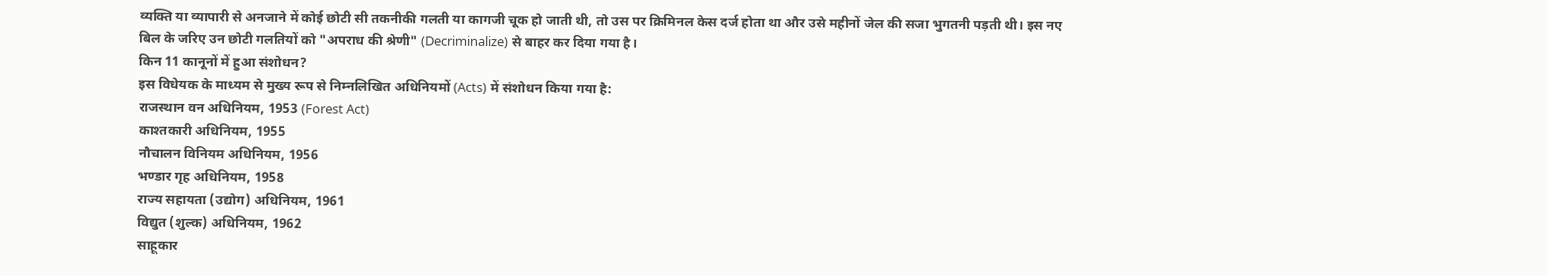व्यक्ति या व्यापारी से अनजाने में कोई छोटी सी तकनीकी गलती या कागजी चूक हो जाती थी, तो उस पर क्रिमिनल केस दर्ज होता था और उसे महीनों जेल की सजा भुगतनी पड़ती थी। इस नए बिल के जरिए उन छोटी गलतियों को "अपराध की श्रेणी" (Decriminalize) से बाहर कर दिया गया है।
किन 11 कानूनों में हुआ संशोधन?
इस विधेयक के माध्यम से मुख्य रूप से निम्नलिखित अधिनियमों (Acts) में संशोधन किया गया है:
राजस्थान वन अधिनियम, 1953 (Forest Act)
काश्तकारी अधिनियम, 1955
नौचालन विनियम अधिनियम, 1956
भण्डार गृह अधिनियम, 1958
राज्य सहायता (उद्योग) अधिनियम, 1961
विद्युत (शुल्क) अधिनियम, 1962
साहूकार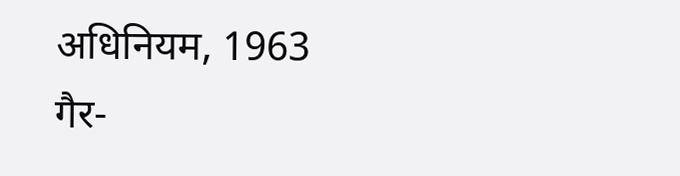अधिनियम, 1963
गैर-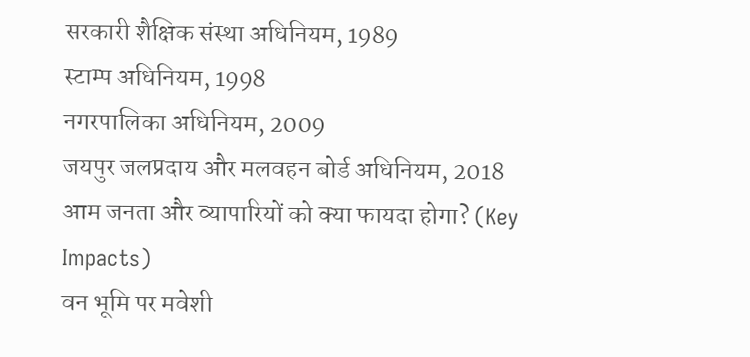सरकारी शैक्षिक संस्था अधिनियम, 1989
स्टाम्प अधिनियम, 1998
नगरपालिका अधिनियम, 2009
जयपुर जलप्रदाय और मलवहन बोर्ड अधिनियम, 2018
आम जनता और व्यापारियों को क्या फायदा होगा? (Key Impacts)
वन भूमि पर मवेशी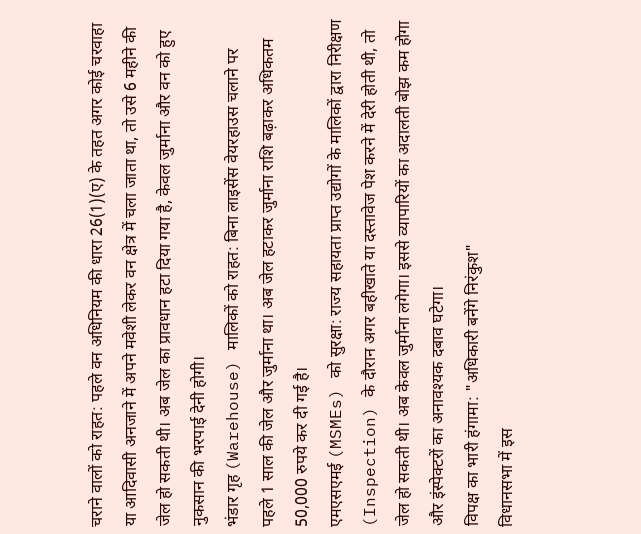चराने वालों को राहत: पहले वन अधिनियम की धारा 26(1)(ए) के तहत अगर कोई चरवाहा या आदिवासी अनजाने में अपने मवेशी लेकर वन क्षेत्र में चला जाता था, तो उसे 6 महीने की जेल हो सकती थी। अब जेल का प्रावधान हटा दिया गया है, केवल जुर्माना और वन को हुए नुकसान की भरपाई देनी होगी।
भंडार गृह (Warehouse) मालिकों को राहत: बिना लाइसेंस वेयरहाउस चलाने पर पहले 1 साल की जेल और जुर्माना था। अब जेल हटाकर जुर्माना राशि बढ़ाकर अधिकतम 50,000 रुपये कर दी गई है।
एमएसएमई (MSMEs) को सुरक्षा: राज्य सहायता प्राप्त उद्योगों के मालिकों द्वारा निरीक्षण (Inspection) के दौरान अगर बहीखाते या दस्तावेज पेश करने में देरी होती थी, तो जेल हो सकती थी। अब केवल जुर्माना लगेगा। इससे व्यापारियों का अदालती बोझ कम होगा और इंस्पेक्टरों का अनावश्यक दबाव घटेगा।
विपक्ष का भारी हंगामा: "अधिकारी बनेंगे निरंकुश"
विधानसभा में इस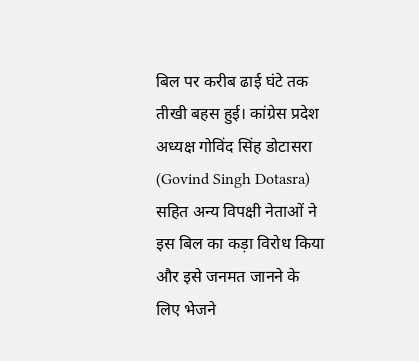बिल पर करीब ढाई घंटे तक तीखी बहस हुई। कांग्रेस प्रदेश अध्यक्ष गोविंद सिंह डोटासरा (Govind Singh Dotasra) सहित अन्य विपक्षी नेताओं ने इस बिल का कड़ा विरोध किया और इसे जनमत जानने के लिए भेजने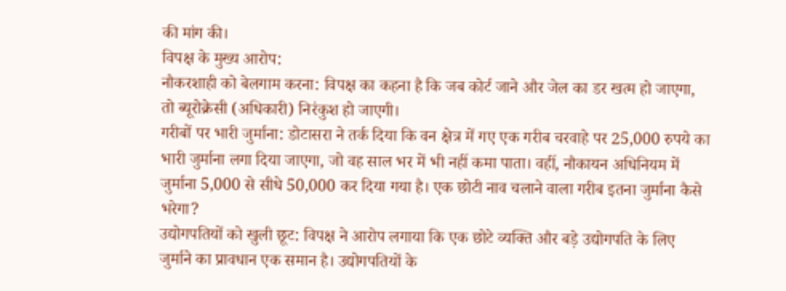की मांग की।
विपक्ष के मुख्य आरोप:
नौकरशाही को बेलगाम करना: विपक्ष का कहना है कि जब कोर्ट जाने और जेल का डर खत्म हो जाएगा, तो ब्यूरोक्रेसी (अधिकारी) निरंकुश हो जाएगी।
गरीबों पर भारी जुर्माना: डोटासरा ने तर्क दिया कि वन क्षेत्र में गए एक गरीब चरवाहे पर 25,000 रुपये का भारी जुर्माना लगा दिया जाएगा, जो वह साल भर में भी नहीं कमा पाता। वहीं, नौकायन अधिनियम में जुर्माना 5,000 से सीधे 50,000 कर दिया गया है। एक छोटी नाव चलाने वाला गरीब इतना जुर्माना कैसे भरेगा?
उद्योगपतियों को खुली छूट: विपक्ष ने आरोप लगाया कि एक छोटे व्यक्ति और बड़े उद्योगपति के लिए जुर्माने का प्रावधान एक समान है। उद्योगपतियों के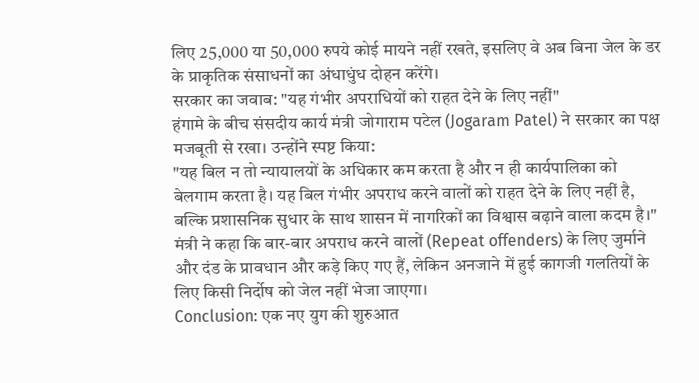लिए 25,000 या 50,000 रुपये कोई मायने नहीं रखते, इसलिए वे अब बिना जेल के डर के प्राकृतिक संसाधनों का अंधाधुंध दोहन करेंगे।
सरकार का जवाब: "यह गंभीर अपराधियों को राहत देने के लिए नहीं"
हंगामे के बीच संसदीय कार्य मंत्री जोगाराम पटेल (Jogaram Patel) ने सरकार का पक्ष मजबूती से रखा। उन्होंने स्पष्ट किया:
"यह बिल न तो न्यायालयों के अधिकार कम करता है और न ही कार्यपालिका को बेलगाम करता है। यह बिल गंभीर अपराध करने वालों को राहत देने के लिए नहीं है, बल्कि प्रशासनिक सुधार के साथ शासन में नागरिकों का विश्वास बढ़ाने वाला कदम है।"
मंत्री ने कहा कि बार-बार अपराध करने वालों (Repeat offenders) के लिए जुर्माने और दंड के प्रावधान और कड़े किए गए हैं, लेकिन अनजाने में हुई कागजी गलतियों के लिए किसी निर्दोष को जेल नहीं भेजा जाएगा।
Conclusion: एक नए युग की शुरुआत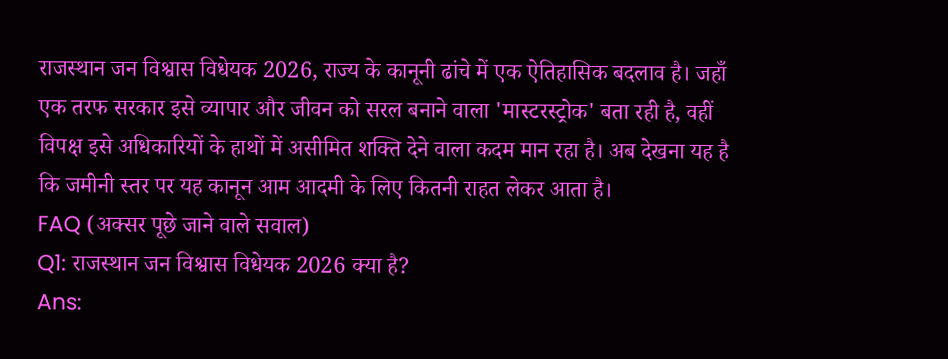राजस्थान जन विश्वास विधेयक 2026, राज्य के कानूनी ढांचे में एक ऐतिहासिक बदलाव है। जहाँ एक तरफ सरकार इसे व्यापार और जीवन को सरल बनाने वाला 'मास्टरस्ट्रोक' बता रही है, वहीं विपक्ष इसे अधिकारियों के हाथों में असीमित शक्ति देने वाला कदम मान रहा है। अब देखना यह है कि जमीनी स्तर पर यह कानून आम आदमी के लिए कितनी राहत लेकर आता है।
FAQ (अक्सर पूछे जाने वाले सवाल)
Q1: राजस्थान जन विश्वास विधेयक 2026 क्या है?
Ans: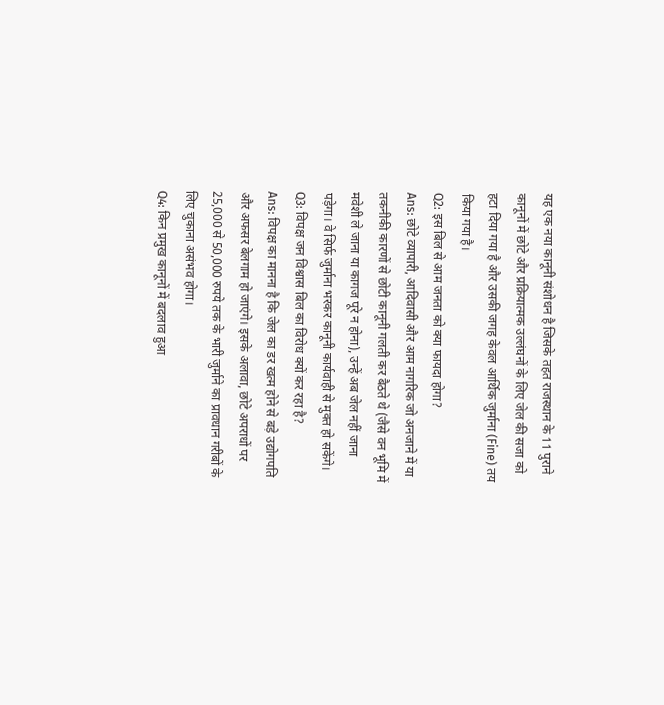यह एक नया कानूनी संशोधन है जिसके तहत राजस्थान के 11 पुराने कानूनों में छोटे और प्रक्रियात्मक उल्लंघनों के लिए जेल की सजा को हटा दिया गया है और उसकी जगह केवल आर्थिक जुर्माना (Fine) तय किया गया है।
Q2: इस बिल से आम जनता को क्या फायदा होगा?
Ans: छोटे व्यापारी, आदिवासी और आम नागरिक जो अनजाने में या तकनीकी कारणों से छोटी कानूनी गलती कर बैठते थे (जैसे वन भूमि में मवेशी ले जाना या कागज पूरे न होना), उन्हें अब जेल नहीं जाना पड़ेगा। वे सिर्फ जुर्माना भरकर कानूनी कार्यवाही से मुक्त हो सकेंगे।
Q3: विपक्ष जन विश्वास बिल का विरोध क्यों कर रहा है?
Ans: विपक्ष का मानना है कि जेल का डर खत्म होने से बड़े उद्योगपति और अफसर बेलगाम हो जाएंगे। इसके अलावा, छोटे अपराधों पर 25,000 से 50,000 रुपये तक के भारी जुर्माने का प्रावधान गरीबों के लिए चुकाना असंभव होगा।
Q4: किन प्रमुख कानूनों में बदलाव हुआ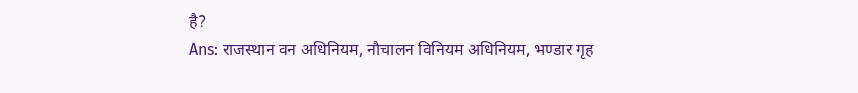है?
Ans: राजस्थान वन अधिनियम, नौचालन विनियम अधिनियम, भण्डार गृह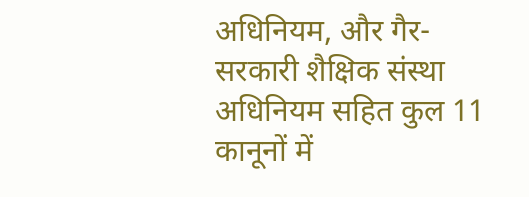अधिनियम, और गैर-सरकारी शैक्षिक संस्था अधिनियम सहित कुल 11 कानूनों में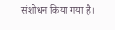संशोधन किया गया है।